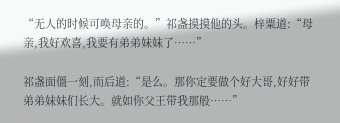“无人的时候可唤母亲的。”祁盏摸摸他的头。梓粟道:“母亲,我好欢喜,我要有弟弟妹妹了……”

祁盏面僵一刻,而后道:“是么。那你定要做个好大哥,好好带弟弟妹妹们长大。就如你父王带我那般……”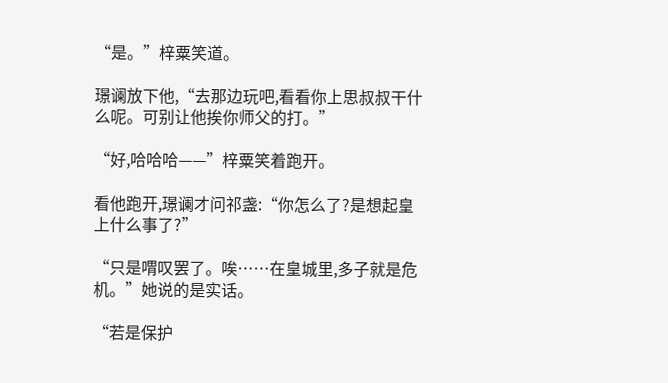“是。”梓粟笑道。

璟谰放下他,“去那边玩吧,看看你上思叔叔干什么呢。可别让他挨你师父的打。”

“好,哈哈哈——”梓粟笑着跑开。

看他跑开,璟谰才问祁盏:“你怎么了?是想起皇上什么事了?”

“只是喟叹罢了。唉……在皇城里,多子就是危机。”她说的是实话。

“若是保护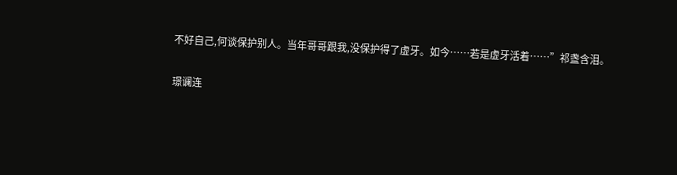不好自己,何谈保护别人。当年哥哥跟我,没保护得了虚牙。如今……若是虚牙活着……”祁盏含泪。

璟谰连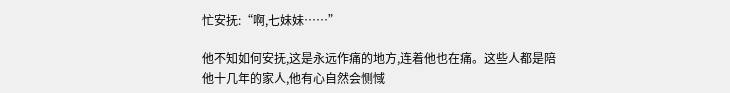忙安抚:“啊,七妹妹……”

他不知如何安抚,这是永远作痛的地方,连着他也在痛。这些人都是陪他十几年的家人,他有心自然会恻惐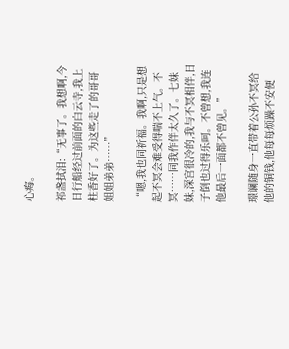心痗。

祁盏拭泪:“无事了。我想啊,今日行船经过前面的白云寺,我上柱香好了。为这些走了的哥哥姐姐弟弟……”

“嗯,我也同祈福。我啊,只是想起不冥会难受得喘不上气。不冥……同我作伴太久了。七妹妹,深宫很冷的,我与不冥相伴,日子倒也过得乐呵。不曾想,我连他最后一面都不曾见。”

璟谰随身一直带着公孙不冥给他的铜钱,他每每烦躁不安便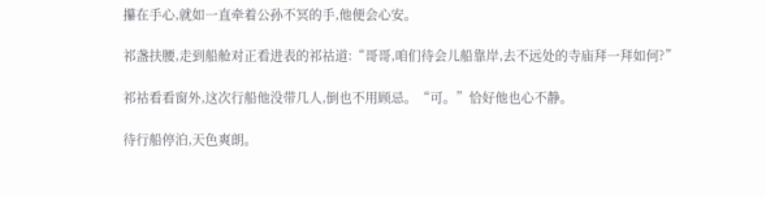攥在手心,就如一直牵着公孙不冥的手,他便会心安。

祁盏扶腰,走到船舱对正看进表的祁祜道:“哥哥,咱们待会儿船靠岸,去不远处的寺庙拜一拜如何?”

祁祜看看窗外,这次行船他没带几人,倒也不用顾忌。“可。”恰好他也心不静。

待行船停泊,天色爽朗。